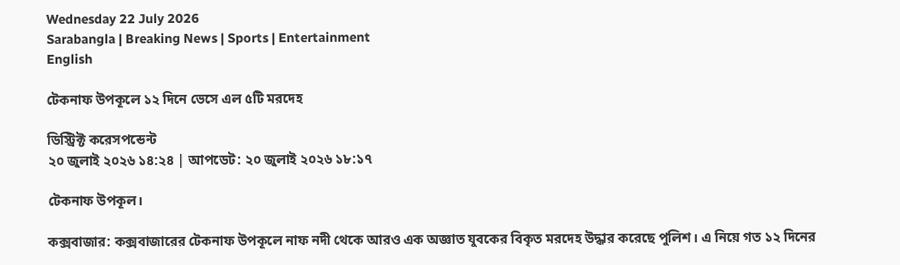Wednesday 22 July 2026
Sarabangla | Breaking News | Sports | Entertainment
English

টেকনাফ উপকূলে ১২ দিনে ভেসে এল ৫টি মরদেহ

ডিস্ট্রিক্ট করেসপন্ডেন্ট
২০ জুলাই ২০২৬ ১৪:২৪ | আপডেট: ২০ জুলাই ২০২৬ ১৮:১৭

টেকনাফ উপকূল।

কক্সবাজার: কক্সবাজারের টেকনাফ উপকূলে নাফ নদী থেকে আরও এক অজ্ঞাত যুবকের বিকৃত মরদেহ উদ্ধার করেছে পুলিশ। এ নিয়ে গত ১২ দিনের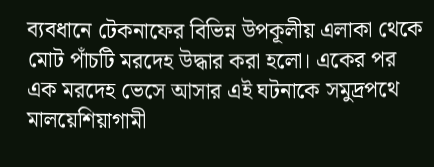ব্যবধানে টেকনাফের বিভিন্ন উপকূলীয় এলাকা থেকে মোট পাঁচটি মরদেহ উদ্ধার করা হলো। একের পর এক মরদেহ ভেসে আসার এই ঘটনাকে সমুদ্রপথে মালয়েশিয়াগামী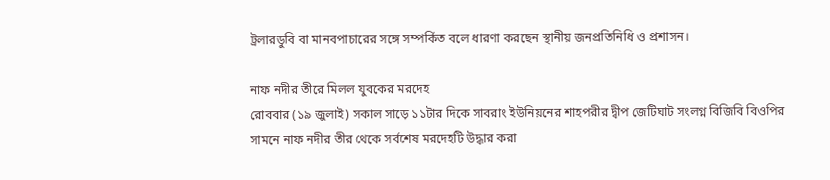ট্রলারডুবি বা মানবপাচারের সঙ্গে সম্পর্কিত বলে ধারণা করছেন স্থানীয় জনপ্রতিনিধি ও প্রশাসন।

নাফ নদীর তীরে মিলল যুবকের মরদেহ
রোববার (১৯ জুলাই) সকাল সাড়ে ১১টার দিকে সাবরাং ইউনিয়নের শাহপরীর দ্বীপ জেটিঘাট সংলগ্ন বিজিবি বিওপির সামনে নাফ নদীর তীর থেকে সর্বশেষ মরদেহটি উদ্ধার করা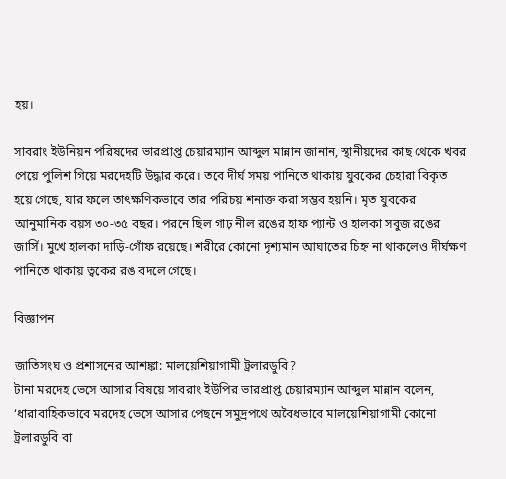হয়।

সাবরাং ইউনিয়ন পরিষদের ভারপ্রাপ্ত চেয়ারম্যান আব্দুল মান্নান জানান, স্থানীয়দের কাছ থেকে খবর পেয়ে পুলিশ গিয়ে মরদেহটি উদ্ধার করে। তবে দীর্ঘ সময় পানিতে থাকায় যুবকের চেহারা বিকৃত হয়ে গেছে, যার ফলে তাৎক্ষণিকভাবে তার পরিচয় শনাক্ত করা সম্ভব হয়নি। মৃত যুবকের আনুমানিক বয়স ৩০-৩৫ বছর। পরনে ছিল গাঢ় নীল রঙের হাফ প্যান্ট ও হালকা সবুজ রঙের জার্সি। মুখে হালকা দাড়ি-গোঁফ রয়েছে। শরীরে কোনো দৃশ্যমান আঘাতের চিহ্ন না থাকলেও দীর্ঘক্ষণ পানিতে থাকায় ত্বকের রঙ বদলে গেছে।

বিজ্ঞাপন

জাতিসংঘ ও প্রশাসনের আশঙ্কা: মালয়েশিয়াগামী ট্রলারডুবি?
টানা মরদেহ ভেসে আসার বিষয়ে সাবরাং ইউপির ভারপ্রাপ্ত চেয়ারম্যান আব্দুল মান্নান বলেন, ‘ধারাবাহিকভাবে মরদেহ ভেসে আসার পেছনে সমুদ্রপথে অবৈধভাবে মালয়েশিয়াগামী কোনো ট্রলারডুবি বা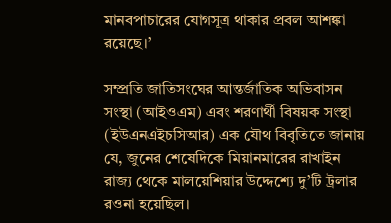মানবপাচারের যোগসূত্র থাকার প্রবল আশঙ্কা রয়েছে।’

সম্প্রতি জাতিসংঘের আন্তর্জাতিক অভিবাসন সংস্থা (আইওএম) এবং শরণার্থী বিষয়ক সংস্থা (ইউএনএইচসিআর) এক যৌথ বিবৃতিতে জানায় যে, জুনের শেষেদিকে মিয়ানমারের রাখাইন রাজ্য থেকে মালয়েশিয়ার উদ্দেশ্যে দু’টি ট্রলার রওনা হয়েছিল।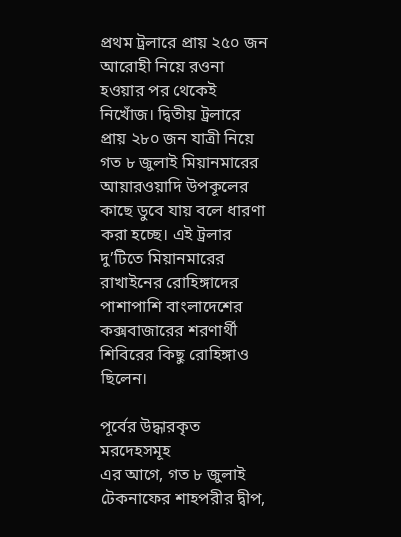প্রথম ট্রলারে প্রায় ২৫০ জন আরোহী নিয়ে রওনা হওয়ার পর থেকেই নিখোঁজ। দ্বিতীয় ট্রলারে প্রায় ২৮০ জন যাত্রী নিয়ে গত ৮ জুলাই মিয়ানমারের আয়ারওয়াদি উপকূলের কাছে ডুবে যায় বলে ধারণা করা হচ্ছে। এই ট্রলার দু’টিতে মিয়ানমারের রাখাইনের রোহিঙ্গাদের পাশাপাশি বাংলাদেশের কক্সবাজারের শরণার্থী শিবিরের কিছু রোহিঙ্গাও ছিলেন।

পূর্বের উদ্ধারকৃত মরদেহসমূহ
এর আগে, গত ৮ জুলাই টেকনাফের শাহপরীর দ্বীপ,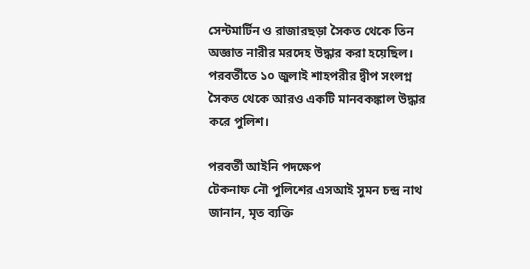সেন্টমার্টিন ও রাজারছড়া সৈকত থেকে তিন অজ্ঞাত নারীর মরদেহ উদ্ধার করা হয়েছিল। পরবর্তীতে ১০ জুলাই শাহপরীর দ্বীপ সংলগ্ন সৈকত থেকে আরও একটি মানবকঙ্কাল উদ্ধার করে পুলিশ।

পরবর্তী আইনি পদক্ষেপ
টেকনাফ নৌ পুলিশের এসআই সুমন চন্দ্র নাথ জানান, মৃত ব্যক্তি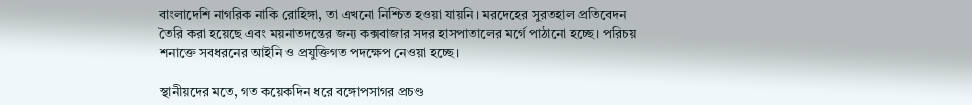বাংলাদেশি নাগরিক নাকি রোহিঙ্গা, তা এখনো নিশ্চিত হওয়া যায়নি। মরদেহের সুরতহাল প্রতিবেদন তৈরি করা হয়েছে এবং ময়নাতদন্তের জন্য কক্সবাজার সদর হাসপাতালের মর্গে পাঠানো হচ্ছে। পরিচয় শনাক্তে সবধরনের আইনি ও প্রযুক্তিগত পদক্ষেপ নেওয়া হচ্ছে।

স্থানীয়দের মতে, গত কয়েকদিন ধরে বঙ্গোপসাগর প্রচণ্ড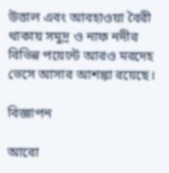উত্তাল এবং আবহাওয়া বৈরী থাকায় সমুদ্র ও নাফ নদীর বিভিন্ন পয়েন্টে আরও মরদেহ ভেসে আসার আশঙ্কা রয়েছে।

বিজ্ঞাপন

আরো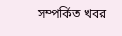সম্পর্কিত খবর